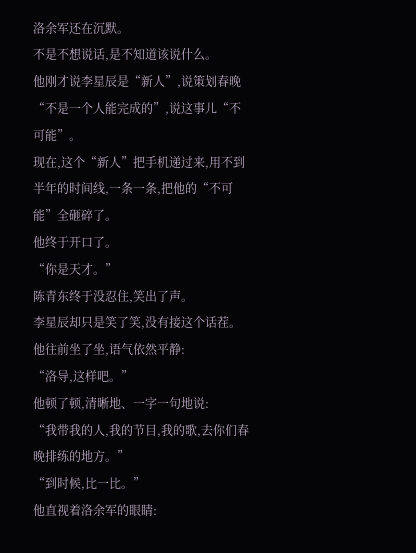洛余军还在沉默。
不是不想说话,是不知道该说什么。
他刚才说李星辰是“新人”,说策划春晚“不是一个人能完成的”,说这事儿“不可能”。
现在,这个“新人”把手机递过来,用不到半年的时间线,一条一条,把他的“不可能”全砸碎了。
他终于开口了。
“你是天才。”
陈青东终于没忍住,笑出了声。
李星辰却只是笑了笑,没有接这个话茬。
他往前坐了坐,语气依然平静:
“洛导,这样吧。”
他顿了顿,清晰地、一字一句地说:
“我带我的人,我的节目,我的歌,去你们春晚排练的地方。”
“到时候,比一比。”
他直视着洛余军的眼睛: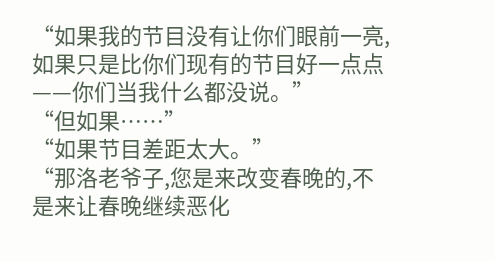“如果我的节目没有让你们眼前一亮,如果只是比你们现有的节目好一点点——你们当我什么都没说。”
“但如果……”
“如果节目差距太大。”
“那洛老爷子,您是来改变春晚的,不是来让春晚继续恶化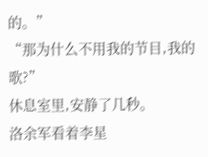的。”
“那为什么不用我的节目,我的歌?”
休息室里,安静了几秒。
洛余军看着李星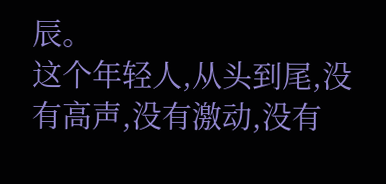辰。
这个年轻人,从头到尾,没有高声,没有激动,没有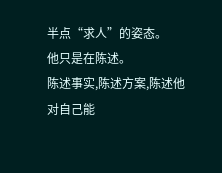半点“求人”的姿态。
他只是在陈述。
陈述事实,陈述方案,陈述他对自己能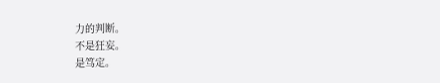力的判断。
不是狂妄。
是笃定。